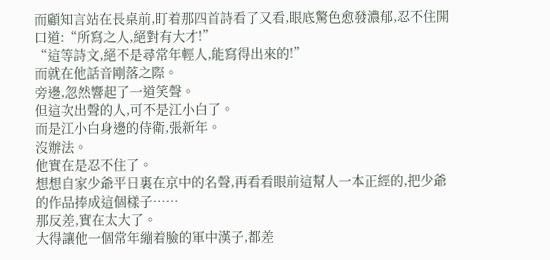而顧知言站在長桌前,盯着那四首詩看了又看,眼底驚色愈發濃郁,忍不住開口道:“所寫之人,絕對有大才!”
“這等詩文,絕不是尋常年輕人,能寫得出來的!”
而就在他話音剛落之際。
旁邊,忽然響起了一道笑聲。
但這次出聲的人,可不是江小白了。
而是江小白身邊的侍衛,張新年。
沒辦法。
他實在是忍不住了。
想想自家少爺平日裏在京中的名聲,再看看眼前這幫人一本正經的,把少爺的作品捧成這個樣子……
那反差,實在太大了。
大得讓他一個常年繃着臉的軍中漢子,都差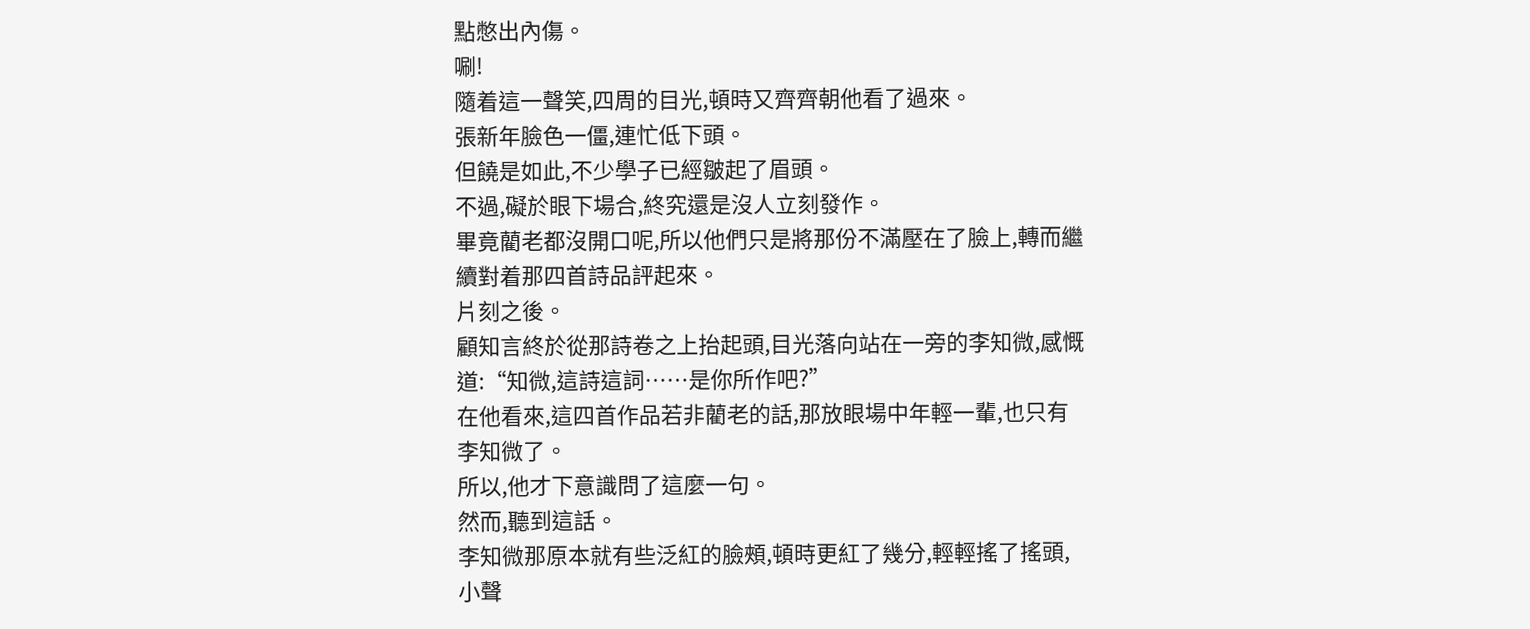點憋出內傷。
唰!
隨着這一聲笑,四周的目光,頓時又齊齊朝他看了過來。
張新年臉色一僵,連忙低下頭。
但饒是如此,不少學子已經皺起了眉頭。
不過,礙於眼下場合,終究還是沒人立刻發作。
畢竟藺老都沒開口呢,所以他們只是將那份不滿壓在了臉上,轉而繼續對着那四首詩品評起來。
片刻之後。
顧知言終於從那詩卷之上抬起頭,目光落向站在一旁的李知微,感慨道:“知微,這詩這詞……是你所作吧?”
在他看來,這四首作品若非藺老的話,那放眼場中年輕一輩,也只有李知微了。
所以,他才下意識問了這麼一句。
然而,聽到這話。
李知微那原本就有些泛紅的臉頰,頓時更紅了幾分,輕輕搖了搖頭,小聲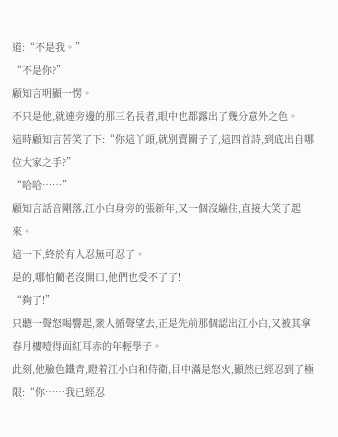道:“不是我。”
“不是你?”
顧知言明顯一愣。
不只是他,就連旁邊的那三名長者,眼中也都露出了幾分意外之色。
這時顧知言苦笑了下:“你這丫頭,就別賣關子了,這四首詩,到底出自哪位大家之手?”
“哈哈……”
顧知言話音剛落,江小白身旁的張新年,又一個沒繃住,直接大笑了起來。
這一下,終於有人忍無可忍了。
是的,哪怕藺老沒開口,他們也受不了了!
“夠了!”
只聽一聲怒喝響起,衆人循聲望去,正是先前那個認出江小白,又被其拿春月樓噎得面紅耳赤的年輕學子。
此刻,他臉色鐵青,瞪着江小白和侍衛,目中滿是怒火,顯然已經忍到了極限:“你……我已經忍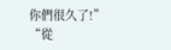你們很久了!”
“從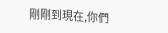剛剛到現在,你們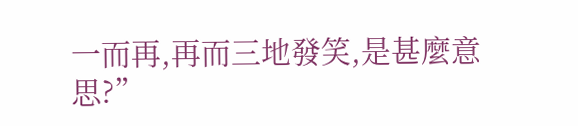一而再,再而三地發笑,是甚麼意思?”